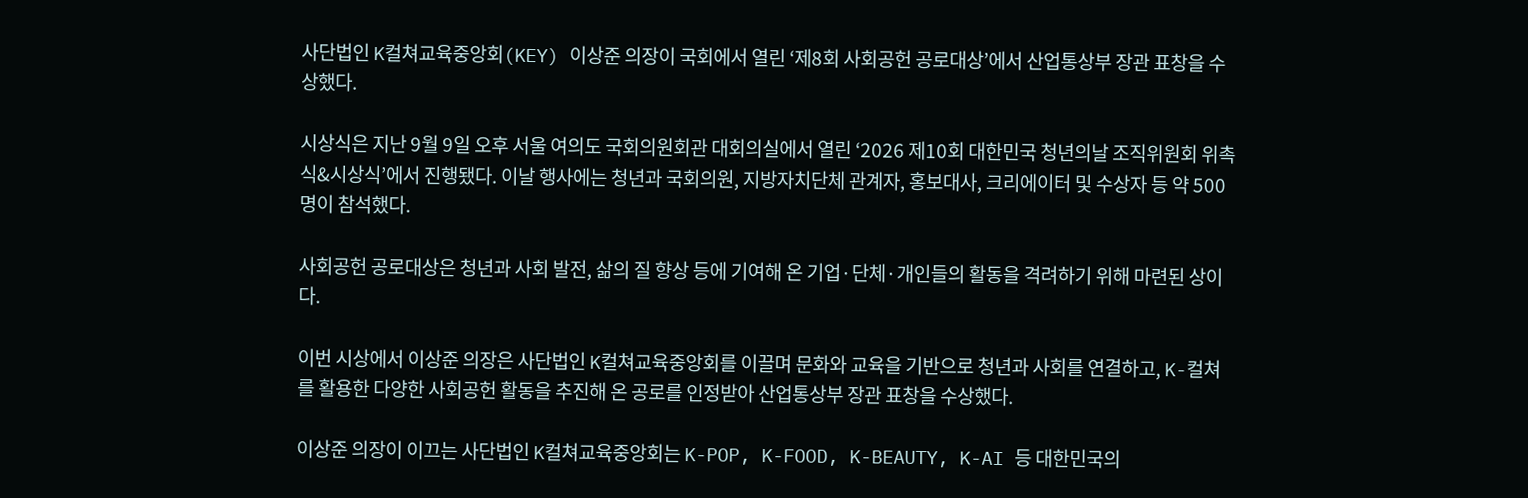사단법인 K컬쳐교육중앙회(KEY) 이상준 의장이 국회에서 열린 ‘제8회 사회공헌 공로대상’에서 산업통상부 장관 표창을 수상했다.

시상식은 지난 9월 9일 오후 서울 여의도 국회의원회관 대회의실에서 열린 ‘2026 제10회 대한민국 청년의날 조직위원회 위촉식&시상식’에서 진행됐다. 이날 행사에는 청년과 국회의원, 지방자치단체 관계자, 홍보대사, 크리에이터 및 수상자 등 약 500명이 참석했다.

사회공헌 공로대상은 청년과 사회 발전, 삶의 질 향상 등에 기여해 온 기업·단체·개인들의 활동을 격려하기 위해 마련된 상이다.

이번 시상에서 이상준 의장은 사단법인 K컬쳐교육중앙회를 이끌며 문화와 교육을 기반으로 청년과 사회를 연결하고, K-컬쳐를 활용한 다양한 사회공헌 활동을 추진해 온 공로를 인정받아 산업통상부 장관 표창을 수상했다.

이상준 의장이 이끄는 사단법인 K컬쳐교육중앙회는 K-POP, K-FOOD, K-BEAUTY, K-AI 등 대한민국의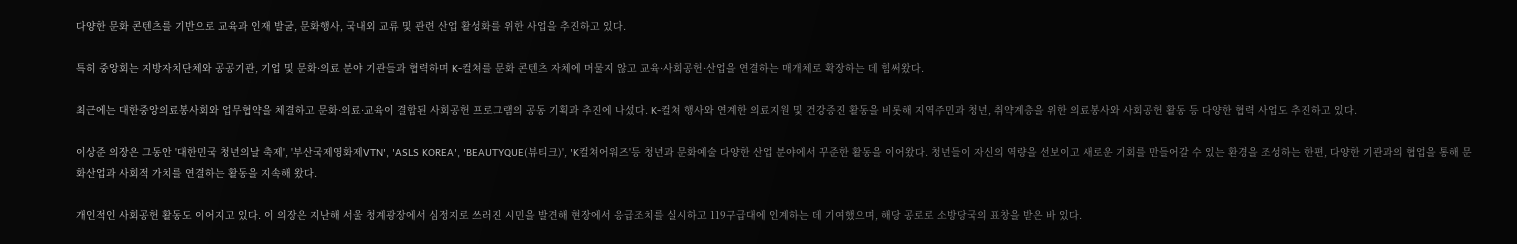다양한 문화 콘텐츠를 기반으로 교육과 인재 발굴, 문화행사, 국내외 교류 및 관련 산업 활성화를 위한 사업을 추진하고 있다.

특히 중앙회는 지방자치단체와 공공기관, 기업 및 문화·의료 분야 기관들과 협력하며 K-컬쳐를 문화 콘텐츠 자체에 머물지 않고 교육·사회공헌·산업을 연결하는 매개체로 확장하는 데 힘써왔다.

최근에는 대한중앙의료봉사회와 업무협약을 체결하고 문화·의료·교육이 결합된 사회공헌 프로그램의 공동 기획과 추진에 나섰다. K-컬쳐 행사와 연계한 의료지원 및 건강증진 활동을 비롯해 지역주민과 청년, 취약계층을 위한 의료봉사와 사회공헌 활동 등 다양한 협력 사업도 추진하고 있다.

이상준 의장은 그동안 '대한민국 청년의날 축제', '부산국제영화제VTN', 'ASLS KOREA', 'BEAUTYQUE(뷰티크)', 'K컬쳐어워즈'등 청년과 문화예술 다양한 산업 분야에서 꾸준한 활동을 이어왔다. 청년들이 자신의 역량을 선보이고 새로운 기회를 만들어갈 수 있는 환경을 조성하는 한편, 다양한 기관과의 협업을 통해 문화산업과 사회적 가치를 연결하는 활동을 지속해 왔다.

개인적인 사회공헌 활동도 이어지고 있다. 이 의장은 지난해 서울 청계광장에서 심정지로 쓰러진 시민을 발견해 현장에서 응급조치를 실시하고 119구급대에 인계하는 데 기여했으며, 해당 공로로 소방당국의 표창을 받은 바 있다.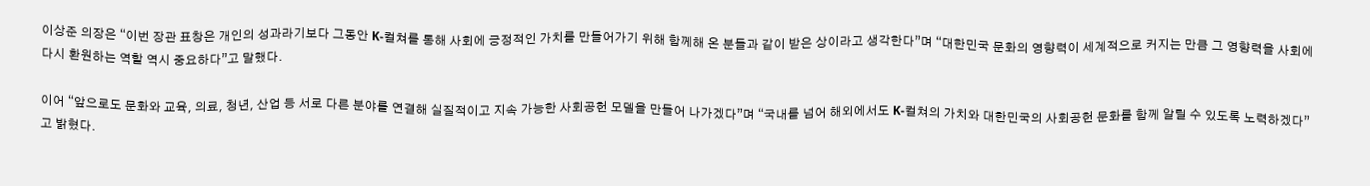이상준 의장은 “이번 장관 표창은 개인의 성과라기보다 그동안 K-컬쳐를 통해 사회에 긍정적인 가치를 만들어가기 위해 함께해 온 분들과 같이 받은 상이라고 생각한다”며 “대한민국 문화의 영향력이 세계적으로 커지는 만큼 그 영향력을 사회에 다시 환원하는 역할 역시 중요하다”고 말했다.

이어 “앞으로도 문화와 교육, 의료, 청년, 산업 등 서로 다른 분야를 연결해 실질적이고 지속 가능한 사회공헌 모델을 만들어 나가겠다”며 “국내를 넘어 해외에서도 K-컬쳐의 가치와 대한민국의 사회공헌 문화를 함께 알릴 수 있도록 노력하겠다”고 밝혔다.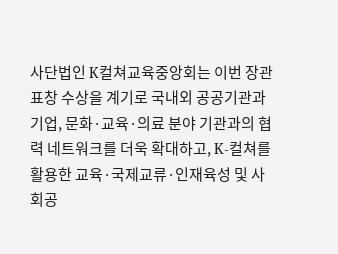사단법인 K컬쳐교육중앙회는 이번 장관 표창 수상을 계기로 국내외 공공기관과 기업, 문화·교육·의료 분야 기관과의 협력 네트워크를 더욱 확대하고, K-컬쳐를 활용한 교육·국제교류·인재육성 및 사회공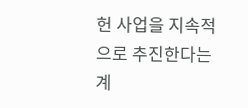헌 사업을 지속적으로 추진한다는 계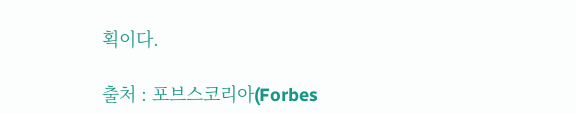획이다.

출처 : 포브스코리아(Forbes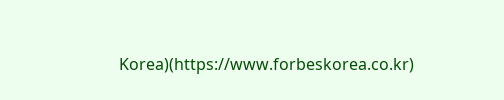Korea)(https://www.forbeskorea.co.kr)